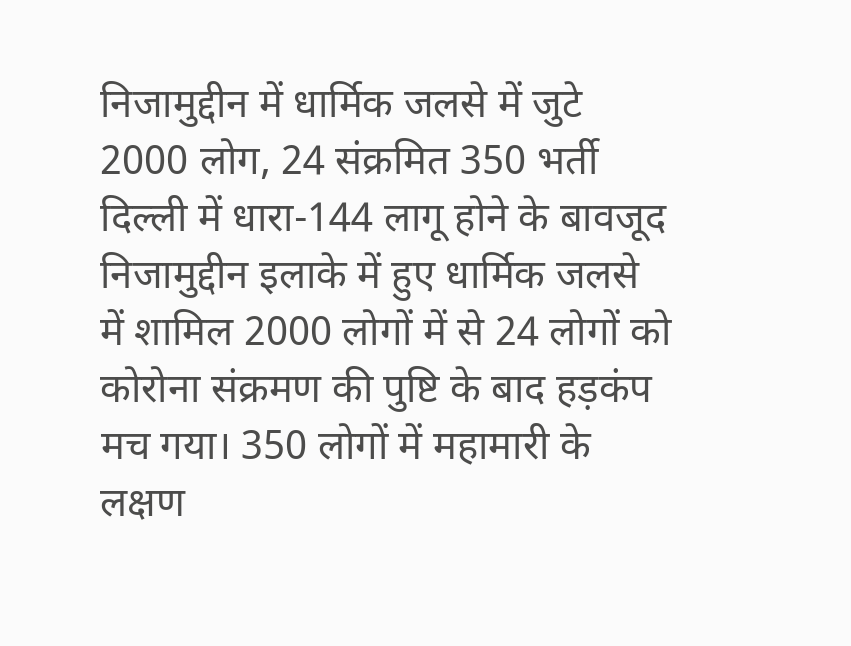निजामुद्दीन में धार्मिक जलसे में जुटे 2000 लोग, 24 संक्रमित 350 भर्ती
दिल्ली में धारा-144 लागू होने के बावजूद निजामुद्दीन इलाके में हुए धार्मिक जलसे में शामिल 2000 लोगों में से 24 लोगों को कोरोना संक्रमण की पुष्टि के बाद हड़कंप मच गया। 350 लोगों में महामारी के लक्षण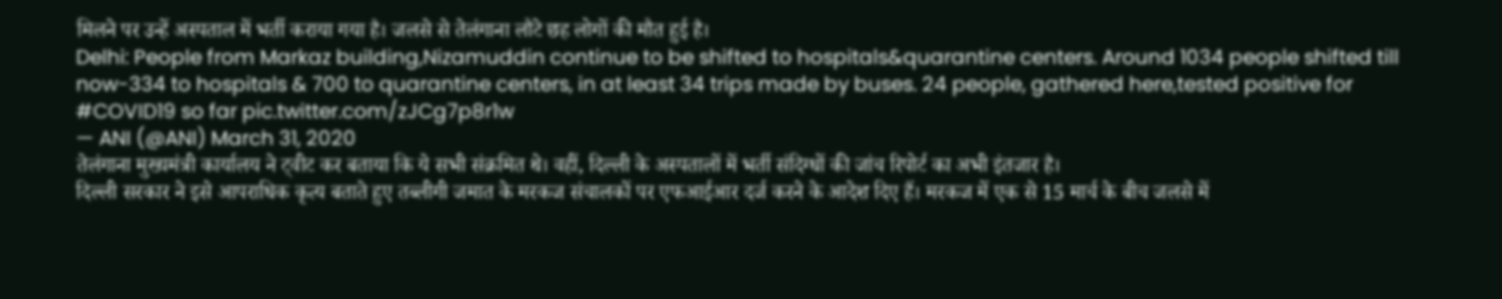मिलने पर उन्हें अस्पताल में भर्ती कराया गया है। जलसे से तेलंगाना लौटे छह लोगों की मौत हुई है।
Delhi: People from Markaz building,Nizamuddin continue to be shifted to hospitals&quarantine centers. Around 1034 people shifted till now-334 to hospitals & 700 to quarantine centers, in at least 34 trips made by buses. 24 people, gathered here,tested positive for #COVID19 so far pic.twitter.com/zJCg7p8r1w
— ANI (@ANI) March 31, 2020
तेलंगाना मुख्यमंत्री कार्यालय ने ट्वीट कर बताया कि ये सभी संक्रमित थे। वहीं, दिल्ली के अस्पतालों में भर्ती संदिग्धों की जांच रिपोर्ट का अभी इंतजार है।
दिल्ली सरकार ने इसे आपराधिक कृत्य बताते हुए तब्लीगी जमात के मरकज संचालकों पर एफआईआर दर्ज करने के आदेश दिए हैं। मरकज में एक से 15 मार्च के बीच जलसे में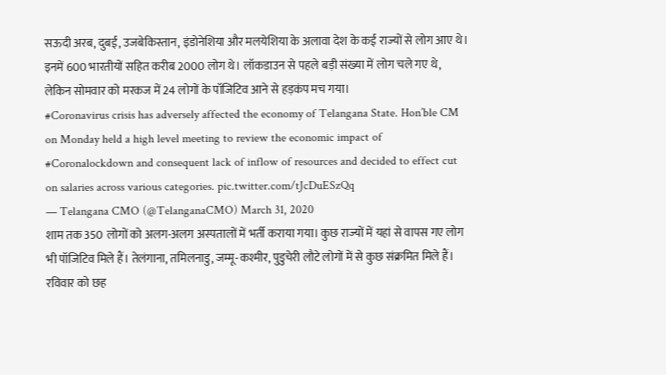सऊदी अरब, दुबई, उजबेकिस्तान, इंडोनेशिया और मलयेशिया के अलावा देश के कई राज्यों से लोग आए थे। इनमें 600 भारतीयों सहित करीब 2000 लोग थे। लॉकडाउन से पहले बड़ी संख्या में लोग चले गए थे, लेकिन सोमवार को मरकज में 24 लोगों के पॉजिटिव आने से हड़कंप मच गया।
#Coronavirus crisis has adversely affected the economy of Telangana State. Hon’ble CM on Monday held a high level meeting to review the economic impact of #Coronalockdown and consequent lack of inflow of resources and decided to effect cut on salaries across various categories. pic.twitter.com/tJcDuESzQq
— Telangana CMO (@TelanganaCMO) March 31, 2020
शाम तक 350 लोगों को अलग-अलग अस्पतालों में भर्ती कराया गया। कुछ राज्यों में यहां से वापस गए लोग भी पॉजिटिव मिले हैं। तेलंगाना, तमिलनाडु, जम्मू-कश्मीर, पुडुचेरी लौटे लोगों में से कुछ संक्रमित मिले हैं। रविवार को छह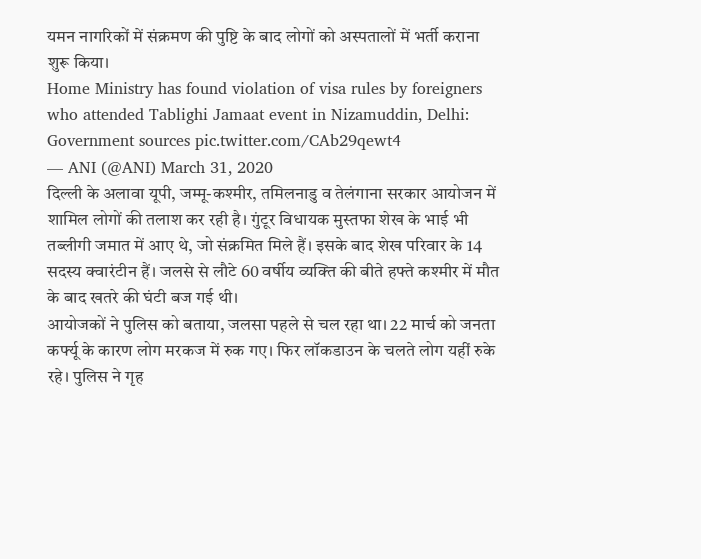यमन नागरिकों में संक्रमण की पुष्टि के बाद लोगों को अस्पतालों में भर्ती कराना शुरू किया।
Home Ministry has found violation of visa rules by foreigners who attended Tablighi Jamaat event in Nizamuddin, Delhi: Government sources pic.twitter.com/CAb29qewt4
— ANI (@ANI) March 31, 2020
दिल्ली के अलावा यूपी, जम्मू-कश्मीर, तमिलनाडु व तेलंगाना सरकार आयोजन में शामिल लोगों की तलाश कर रही है। गुंटूर विधायक मुस्तफा शेख के भाई भी तब्लीगी जमात में आए थे, जो संक्रमित मिले हैं। इसके बाद शेख परिवार के 14 सदस्य क्वारंटीन हैं। जलसे से लौटे 60 वर्षीय व्यक्ति की बीते हफ्ते कश्मीर में मौत के बाद खतरे की घंटी बज गई थी।
आयोजकों ने पुलिस को बताया, जलसा पहले से चल रहा था। 22 मार्च को जनता कर्फ्यू के कारण लोग मरकज में रुक गए। फिर लॉकडाउन के चलते लोग यहीं रुके रहे। पुलिस ने गृह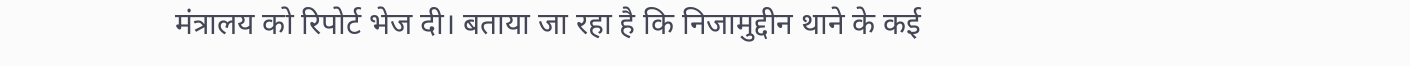मंत्रालय को रिपोर्ट भेज दी। बताया जा रहा है कि निजामुद्दीन थाने के कई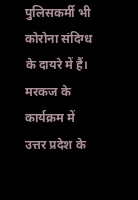पुलिसकर्मी भी कोरोना संदिग्ध के दायरे में हैं।
मरकज के कार्यक्रम में उत्तर प्रदेश के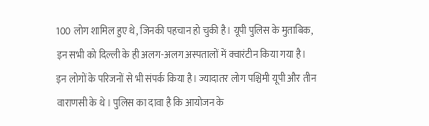100 लोग शामिल हुए थे, जिनकी पहचान हो चुकी है। यूपी पुलिस के मुताबिक, इन सभी को दिल्ली के ही अलग-अलग अस्पतालों में क्वारंटीन किया गया है। इन लोगों के परिजनों से भी संपर्क किया है। ज्यादातर लोग पश्चिमी यूपी और तीन वाराणसी के थे। पुलिस का दावा है कि आयोजन के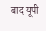बाद यूपी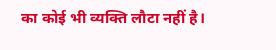का कोई भी व्यक्ति लौटा नहीं है।